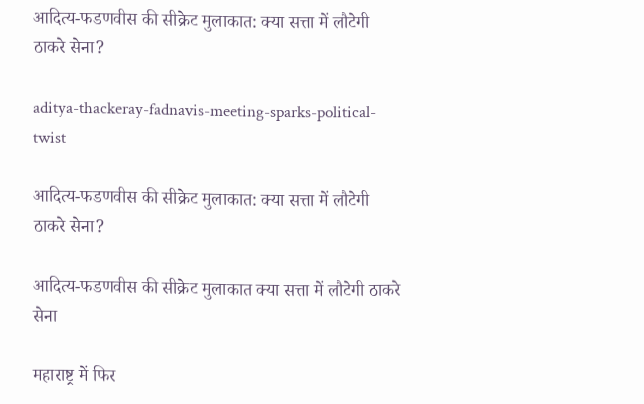आदित्य-फडणवीस की सीक्रेट मुलाकात: क्या सत्ता में लौटेगी ठाकरे सेना?

aditya-thackeray-fadnavis-meeting-sparks-political-twist

आदित्य-फडणवीस की सीक्रेट मुलाकात: क्या सत्ता में लौटेगी ठाकरे सेना?

आदित्य-फडणवीस की सीक्रेट मुलाकात क्या सत्ता में लौटेगी ठाकरे सेना

महाराष्ट्र में फिर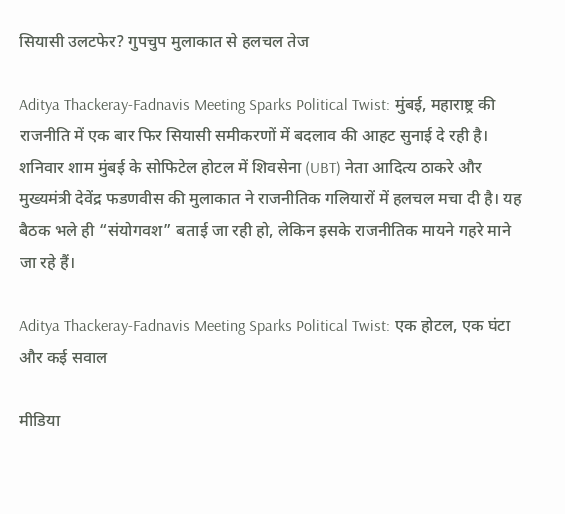सियासी उलटफेर? गुपचुप मुलाकात से हलचल तेज

Aditya Thackeray-Fadnavis Meeting Sparks Political Twist: मुंबई, महाराष्ट्र की राजनीति में एक बार फिर सियासी समीकरणों में बदलाव की आहट सुनाई दे रही है। शनिवार शाम मुंबई के सोफिटेल होटल में शिवसेना (UBT) नेता आदित्य ठाकरे और मुख्यमंत्री देवेंद्र फडणवीस की मुलाकात ने राजनीतिक गलियारों में हलचल मचा दी है। यह बैठक भले ही “संयोगवश” बताई जा रही हो, लेकिन इसके राजनीतिक मायने गहरे माने जा रहे हैं।

Aditya Thackeray-Fadnavis Meeting Sparks Political Twist: एक होटल, एक घंटा और कई सवाल

मीडिया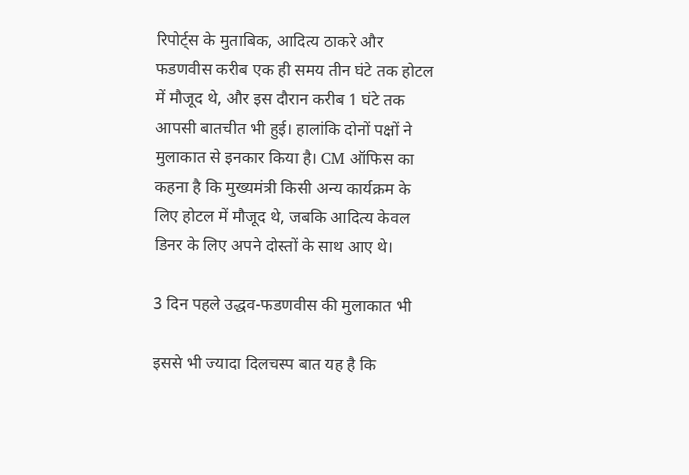रिपोर्ट्स के मुताबिक, आदित्य ठाकरे और फडणवीस करीब एक ही समय तीन घंटे तक होटल में मौजूद थे, और इस दौरान करीब 1 घंटे तक आपसी बातचीत भी हुई। हालांकि दोनों पक्षों ने मुलाकात से इनकार किया है। CM ऑफिस का कहना है कि मुख्यमंत्री किसी अन्य कार्यक्रम के लिए होटल में मौजूद थे, जबकि आदित्य केवल डिनर के लिए अपने दोस्तों के साथ आए थे।

3 दिन पहले उद्धव-फडणवीस की मुलाकात भी

इससे भी ज्यादा दिलचस्प बात यह है कि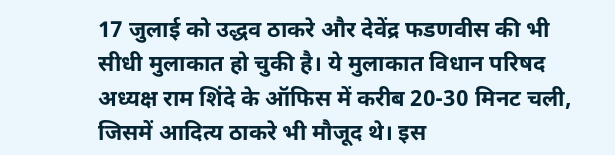17 जुलाई को उद्धव ठाकरे और देवेंद्र फडणवीस की भी सीधी मुलाकात हो चुकी है। ये मुलाकात विधान परिषद अध्यक्ष राम शिंदे के ऑफिस में करीब 20-30 मिनट चली, जिसमें आदित्य ठाकरे भी मौजूद थे। इस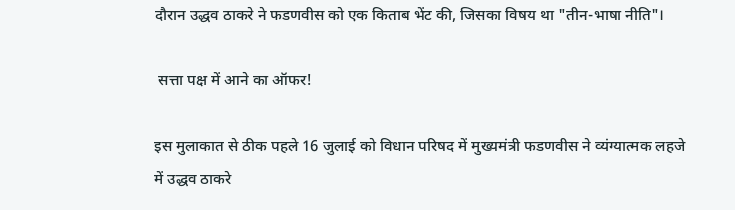दौरान उद्धव ठाकरे ने फडणवीस को एक किताब भेंट की, जिसका विषय था "तीन-भाषा नीति"।

 सत्ता पक्ष में आने का ऑफर!

इस मुलाकात से ठीक पहले 16 जुलाई को विधान परिषद में मुख्यमंत्री फडणवीस ने व्यंग्यात्मक लहजे में उद्धव ठाकरे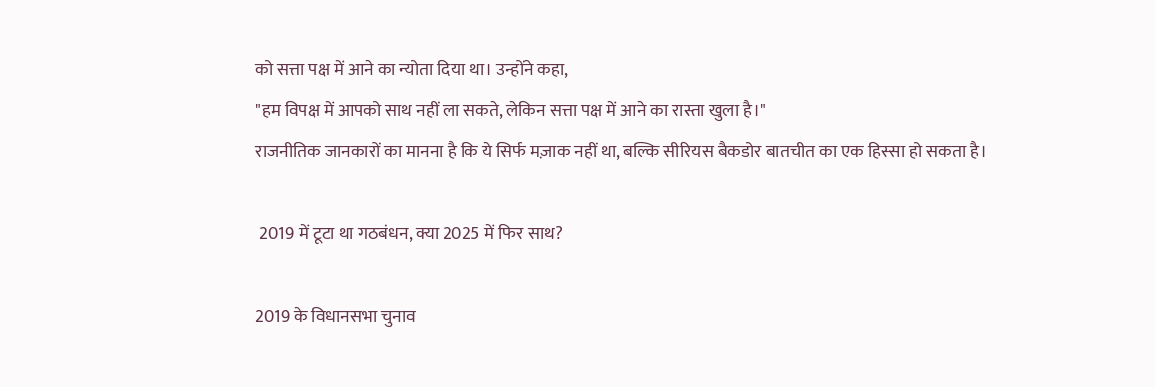को सत्ता पक्ष में आने का न्योता दिया था। उन्होंने कहा,
"हम विपक्ष में आपको साथ नहीं ला सकते, लेकिन सत्ता पक्ष में आने का रास्ता खुला है।"
राजनीतिक जानकारों का मानना है कि ये सिर्फ मज़ाक नहीं था, बल्कि सीरियस बैकडोर बातचीत का एक हिस्सा हो सकता है।

 2019 में टूटा था गठबंधन, क्या 2025 में फिर साथ?

2019 के विधानसभा चुनाव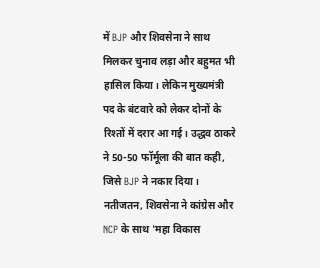में BJP और शिवसेना ने साथ मिलकर चुनाव लड़ा और बहुमत भी हासिल किया। लेकिन मुख्यमंत्री पद के बंटवारे को लेकर दोनों के रिश्तों में दरार आ गई। उद्धव ठाकरे ने 50-50 फॉर्मूला की बात कही, जिसे BJP ने नकार दिया। नतीजतन, शिवसेना ने कांग्रेस और NCP के साथ 'महा विकास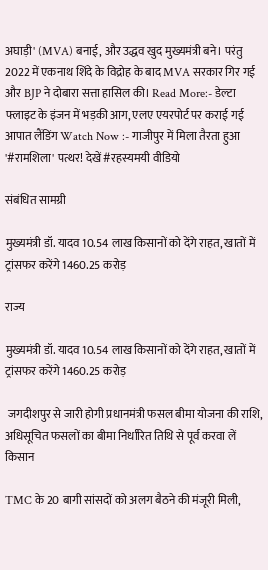अघाड़ी' (MVA) बनाई, और उद्धव खुद मुख्यमंत्री बने। परंतु 2022 में एकनाथ शिंदे के विद्रोह के बाद MVA सरकार गिर गई और BJP ने दोबारा सत्ता हासिल की। Read More:- डेल्टा फ्लाइट के इंजन में भड़की आग, एलए एयरपोर्ट पर कराई गई आपात लैंडिंग Watch Now :- गाजीपुर में मिला तैरता हुआ '#रामशिला' पत्थर! देखें #रहस्यमयी वीडियो

संबंधित सामग्री

मुख्यमंत्री डॉ. यादव 10.54 लाख किसानों को देंगे राहत, खातों में ट्रांसफर करेंगे 1460.25 करोड़

राज्य

मुख्यमंत्री डॉ. यादव 10.54 लाख किसानों को देंगे राहत, खातों में ट्रांसफर करेंगे 1460.25 करोड़

 जगदीशपुर से जारी होगी प्रधानमंत्री फसल बीमा योजना की राशि, अधिसूचित फसलों का बीमा निर्धारित तिथि से पूर्व करवा लें किसान

TMC के 20 बागी सांसदों को अलग बैठने की मंजूरी मिली,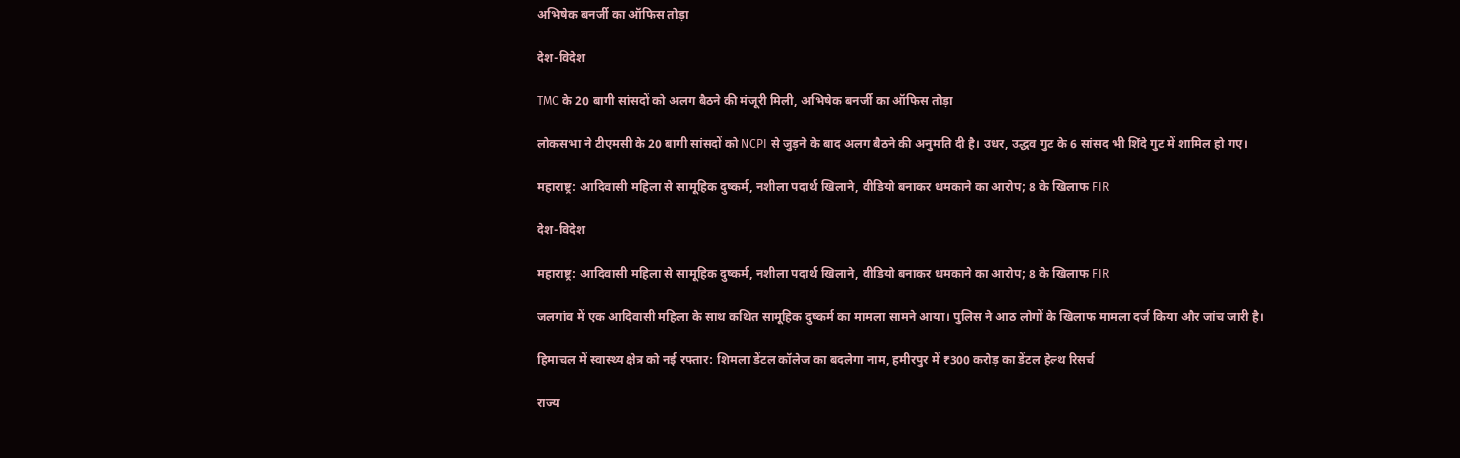अभिषेक बनर्जी का ऑफिस तोड़ा

देश-विदेश

TMC के 20 बागी सांसदों को अलग बैठने की मंजूरी मिली, अभिषेक बनर्जी का ऑफिस तोड़ा

लोकसभा ने टीएमसी के 20 बागी सांसदों को NCPI से जुड़ने के बाद अलग बैठने की अनुमति दी है। उधर, उद्धव गुट के 6 सांसद भी शिंदे गुट में शामिल हो गए।

महाराष्ट्र: आदिवासी महिला से सामूहिक दुष्कर्म, नशीला पदार्थ खिलाने, वीडियो बनाकर धमकाने का आरोप; 8 के खिलाफ FIR

देश-विदेश

महाराष्ट्र: आदिवासी महिला से सामूहिक दुष्कर्म, नशीला पदार्थ खिलाने, वीडियो बनाकर धमकाने का आरोप; 8 के खिलाफ FIR

जलगांव में एक आदिवासी महिला के साथ कथित सामूहिक दुष्कर्म का मामला सामने आया। पुलिस ने आठ लोगों के खिलाफ मामला दर्ज किया और जांच जारी है।

हिमाचल में स्वास्थ्य क्षेत्र को नई रफ्तार: शिमला डेंटल कॉलेज का बदलेगा नाम, हमीरपुर में ₹300 करोड़ का डेंटल हेल्थ रिसर्च

राज्य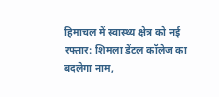हिमाचल में स्वास्थ्य क्षेत्र को नई रफ्तार: शिमला डेंटल कॉलेज का बदलेगा नाम,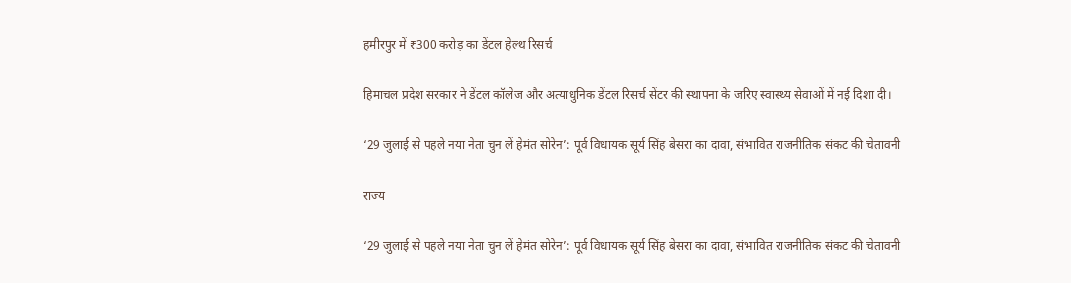हमीरपुर में ₹300 करोड़ का डेंटल हेल्थ रिसर्च

हिमाचल प्रदेश सरकार ने डेंटल कॉलेज और अत्याधुनिक डेंटल रिसर्च सेंटर की स्थापना के जरिए स्वास्थ्य सेवाओं में नई दिशा दी।

‘29 जुलाई से पहले नया नेता चुन लें हेमंत सोरेन’: पूर्व विधायक सूर्य सिंह बेसरा का दावा, संभावित राजनीतिक संकट की चेतावनी

राज्य

‘29 जुलाई से पहले नया नेता चुन लें हेमंत सोरेन’: पूर्व विधायक सूर्य सिंह बेसरा का दावा, संभावित राजनीतिक संकट की चेतावनी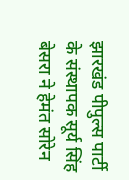झारखंड पीपुल्स पार्टी के संस्थापक सूर्य सिंह बेसरा ने हेमंत सोरेन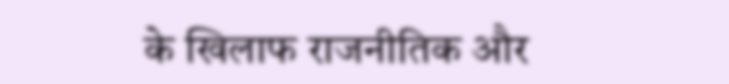के खिलाफ राजनीतिक और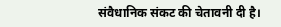संवैधानिक संकट की चेतावनी दी है।